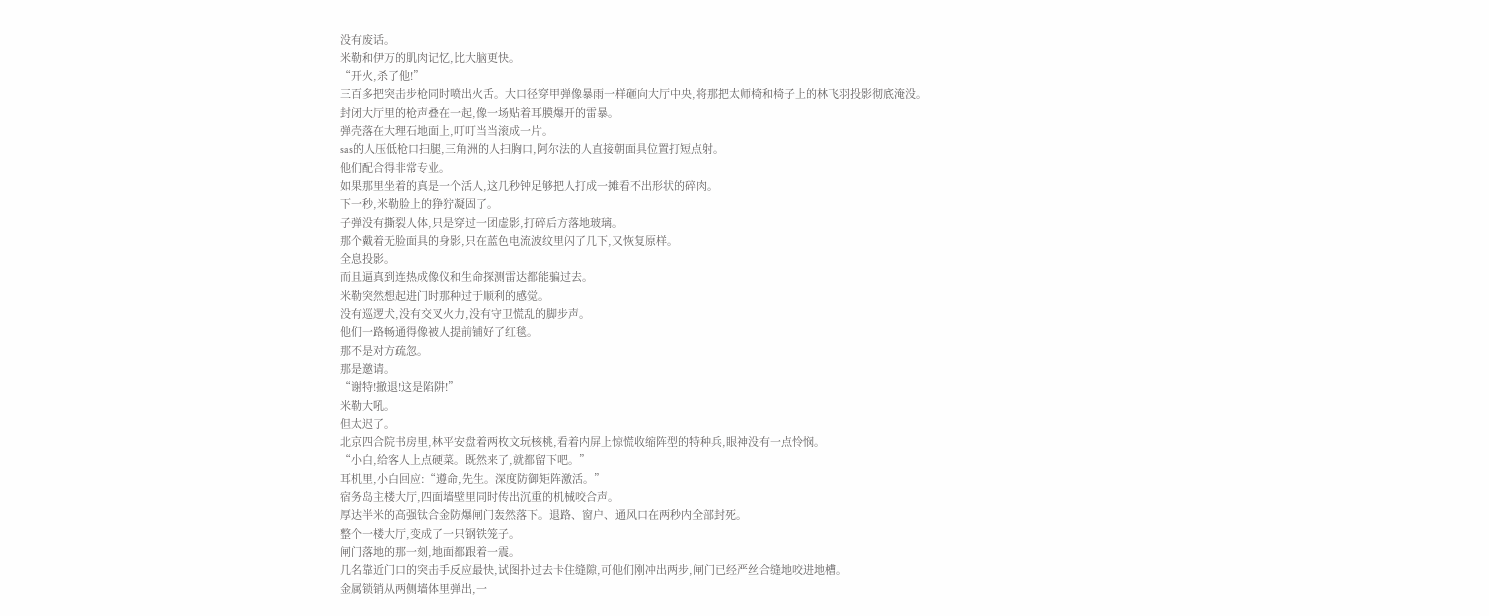没有废话。
米勒和伊万的肌肉记忆,比大脑更快。
“开火,杀了他!”
三百多把突击步枪同时喷出火舌。大口径穿甲弹像暴雨一样砸向大厅中央,将那把太师椅和椅子上的林飞羽投影彻底淹没。
封闭大厅里的枪声叠在一起,像一场贴着耳膜爆开的雷暴。
弹壳落在大理石地面上,叮叮当当滚成一片。
sas的人压低枪口扫腿,三角洲的人扫胸口,阿尔法的人直接朝面具位置打短点射。
他们配合得非常专业。
如果那里坐着的真是一个活人,这几秒钟足够把人打成一摊看不出形状的碎肉。
下一秒,米勒脸上的狰狞凝固了。
子弹没有撕裂人体,只是穿过一团虚影,打碎后方落地玻璃。
那个戴着无脸面具的身影,只在蓝色电流波纹里闪了几下,又恢复原样。
全息投影。
而且逼真到连热成像仪和生命探测雷达都能骗过去。
米勒突然想起进门时那种过于顺利的感觉。
没有巡逻犬,没有交叉火力,没有守卫慌乱的脚步声。
他们一路畅通得像被人提前铺好了红毯。
那不是对方疏忽。
那是邀请。
“谢特!撤退!这是陷阱!”
米勒大吼。
但太迟了。
北京四合院书房里,林平安盘着两枚文玩核桃,看着内屏上惊慌收缩阵型的特种兵,眼神没有一点怜悯。
“小白,给客人上点硬菜。既然来了,就都留下吧。”
耳机里,小白回应:“遵命,先生。深度防御矩阵激活。”
宿务岛主楼大厅,四面墙壁里同时传出沉重的机械咬合声。
厚达半米的高强钛合金防爆闸门轰然落下。退路、窗户、通风口在两秒内全部封死。
整个一楼大厅,变成了一只钢铁笼子。
闸门落地的那一刻,地面都跟着一震。
几名靠近门口的突击手反应最快,试图扑过去卡住缝隙,可他们刚冲出两步,闸门已经严丝合缝地咬进地槽。
金属锁销从两侧墙体里弹出,一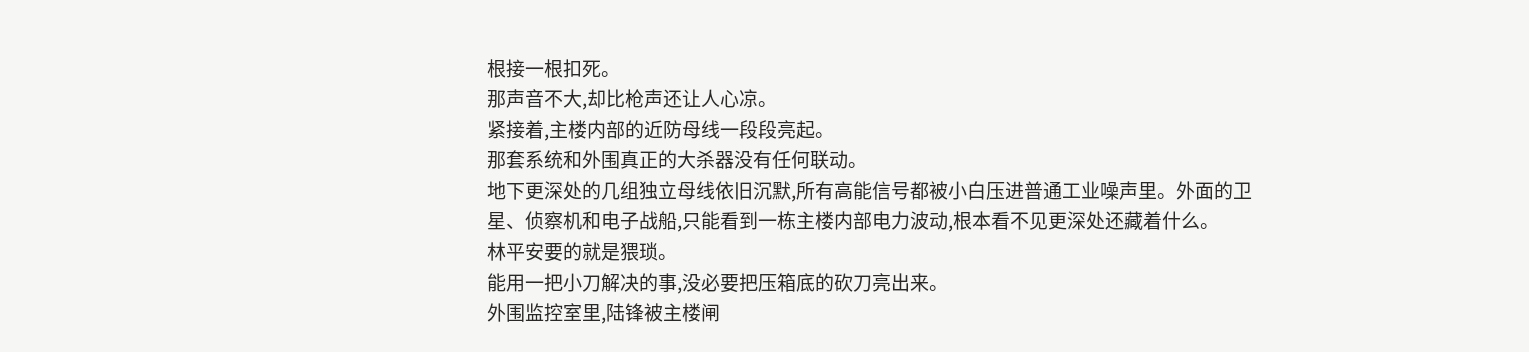根接一根扣死。
那声音不大,却比枪声还让人心凉。
紧接着,主楼内部的近防母线一段段亮起。
那套系统和外围真正的大杀器没有任何联动。
地下更深处的几组独立母线依旧沉默,所有高能信号都被小白压进普通工业噪声里。外面的卫星、侦察机和电子战船,只能看到一栋主楼内部电力波动,根本看不见更深处还藏着什么。
林平安要的就是猥琐。
能用一把小刀解决的事,没必要把压箱底的砍刀亮出来。
外围监控室里,陆锋被主楼闸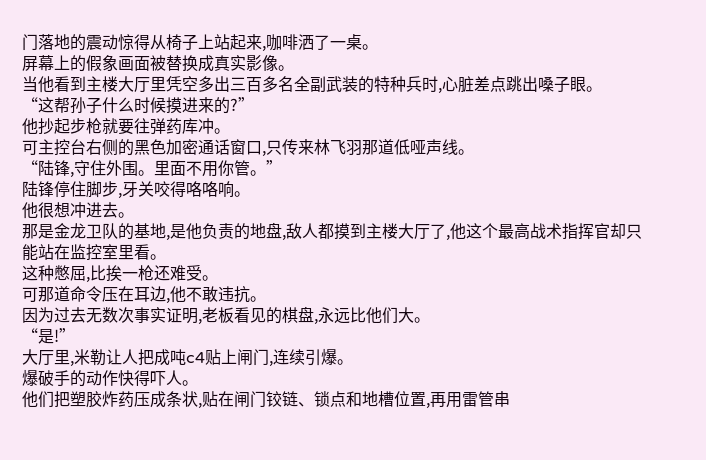门落地的震动惊得从椅子上站起来,咖啡洒了一桌。
屏幕上的假象画面被替换成真实影像。
当他看到主楼大厅里凭空多出三百多名全副武装的特种兵时,心脏差点跳出嗓子眼。
“这帮孙子什么时候摸进来的?”
他抄起步枪就要往弹药库冲。
可主控台右侧的黑色加密通话窗口,只传来林飞羽那道低哑声线。
“陆锋,守住外围。里面不用你管。”
陆锋停住脚步,牙关咬得咯咯响。
他很想冲进去。
那是金龙卫队的基地,是他负责的地盘,敌人都摸到主楼大厅了,他这个最高战术指挥官却只能站在监控室里看。
这种憋屈,比挨一枪还难受。
可那道命令压在耳边,他不敢违抗。
因为过去无数次事实证明,老板看见的棋盘,永远比他们大。
“是!”
大厅里,米勒让人把成吨c4贴上闸门,连续引爆。
爆破手的动作快得吓人。
他们把塑胶炸药压成条状,贴在闸门铰链、锁点和地槽位置,再用雷管串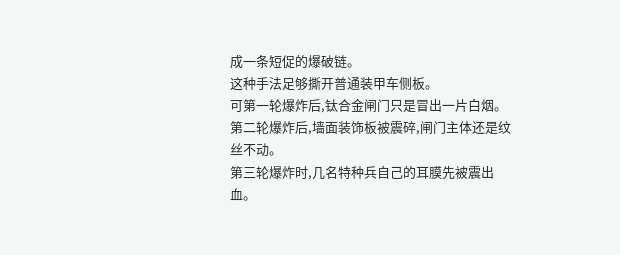成一条短促的爆破链。
这种手法足够撕开普通装甲车侧板。
可第一轮爆炸后,钛合金闸门只是冒出一片白烟。
第二轮爆炸后,墙面装饰板被震碎,闸门主体还是纹丝不动。
第三轮爆炸时,几名特种兵自己的耳膜先被震出血。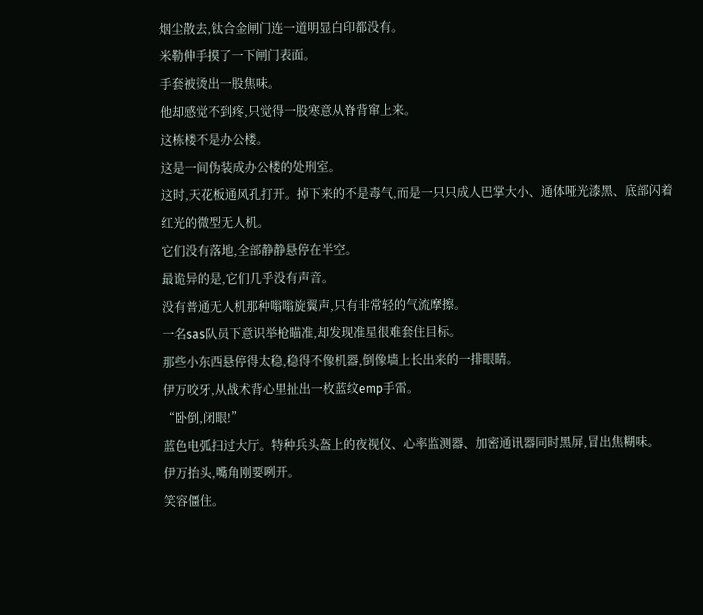烟尘散去,钛合金闸门连一道明显白印都没有。
米勒伸手摸了一下闸门表面。
手套被烫出一股焦味。
他却感觉不到疼,只觉得一股寒意从脊背窜上来。
这栋楼不是办公楼。
这是一间伪装成办公楼的处刑室。
这时,天花板通风孔打开。掉下来的不是毒气,而是一只只成人巴掌大小、通体哑光漆黑、底部闪着红光的微型无人机。
它们没有落地,全部静静悬停在半空。
最诡异的是,它们几乎没有声音。
没有普通无人机那种嗡嗡旋翼声,只有非常轻的气流摩擦。
一名sas队员下意识举枪瞄准,却发现准星很难套住目标。
那些小东西悬停得太稳,稳得不像机器,倒像墙上长出来的一排眼睛。
伊万咬牙,从战术背心里扯出一枚蓝纹emp手雷。
“卧倒,闭眼!”
蓝色电弧扫过大厅。特种兵头盔上的夜视仪、心率监测器、加密通讯器同时黑屏,冒出焦糊味。
伊万抬头,嘴角刚要咧开。
笑容僵住。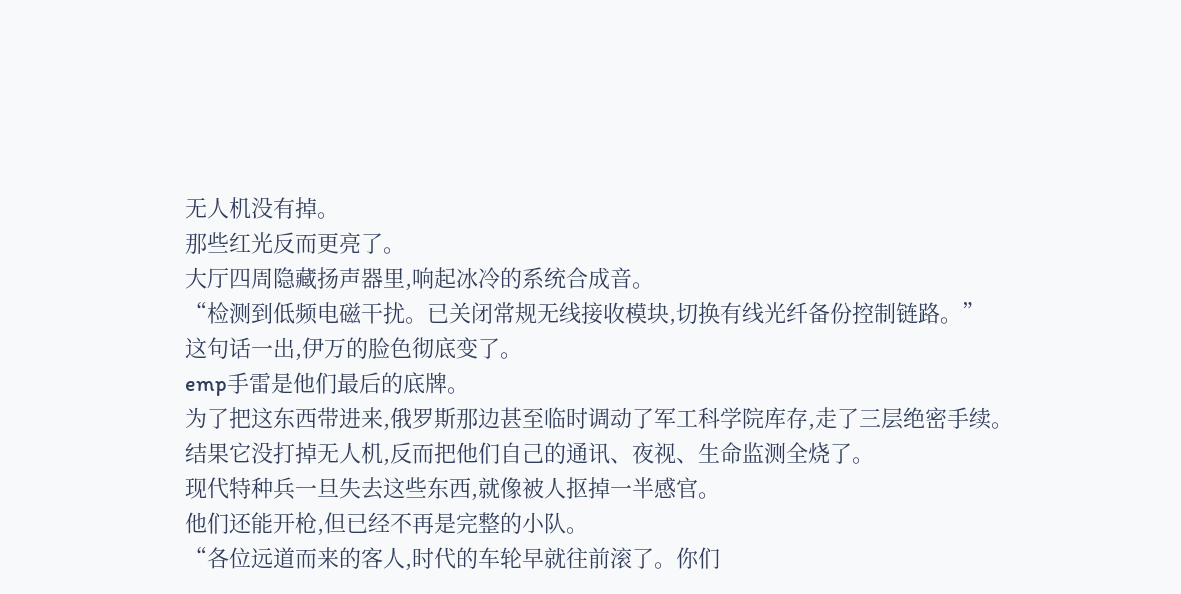无人机没有掉。
那些红光反而更亮了。
大厅四周隐藏扬声器里,响起冰冷的系统合成音。
“检测到低频电磁干扰。已关闭常规无线接收模块,切换有线光纤备份控制链路。”
这句话一出,伊万的脸色彻底变了。
emp手雷是他们最后的底牌。
为了把这东西带进来,俄罗斯那边甚至临时调动了军工科学院库存,走了三层绝密手续。
结果它没打掉无人机,反而把他们自己的通讯、夜视、生命监测全烧了。
现代特种兵一旦失去这些东西,就像被人抠掉一半感官。
他们还能开枪,但已经不再是完整的小队。
“各位远道而来的客人,时代的车轮早就往前滚了。你们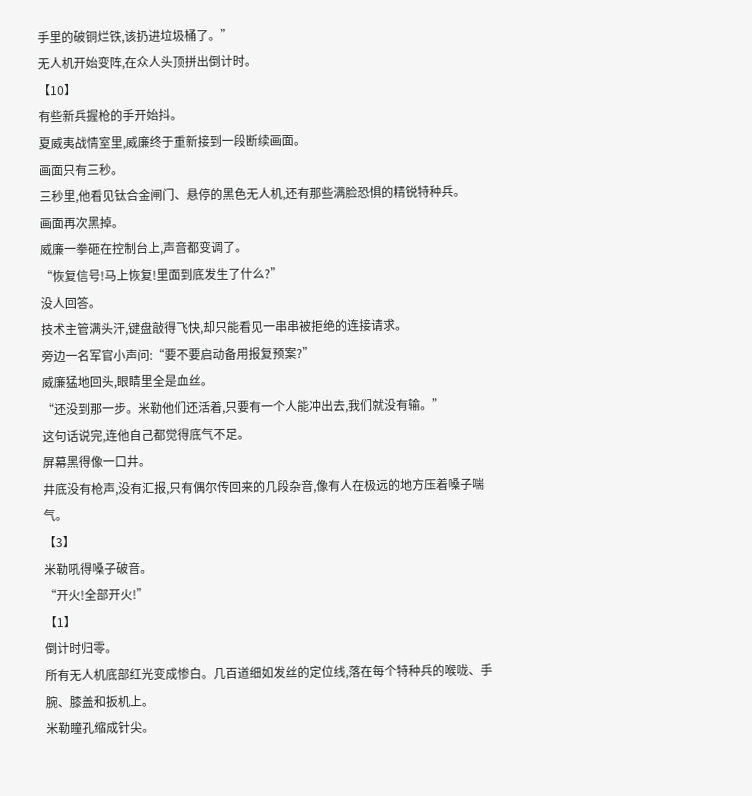手里的破铜烂铁,该扔进垃圾桶了。”
无人机开始变阵,在众人头顶拼出倒计时。
【10】
有些新兵握枪的手开始抖。
夏威夷战情室里,威廉终于重新接到一段断续画面。
画面只有三秒。
三秒里,他看见钛合金闸门、悬停的黑色无人机,还有那些满脸恐惧的精锐特种兵。
画面再次黑掉。
威廉一拳砸在控制台上,声音都变调了。
“恢复信号!马上恢复!里面到底发生了什么?”
没人回答。
技术主管满头汗,键盘敲得飞快,却只能看见一串串被拒绝的连接请求。
旁边一名军官小声问:“要不要启动备用报复预案?”
威廉猛地回头,眼睛里全是血丝。
“还没到那一步。米勒他们还活着,只要有一个人能冲出去,我们就没有输。”
这句话说完,连他自己都觉得底气不足。
屏幕黑得像一口井。
井底没有枪声,没有汇报,只有偶尔传回来的几段杂音,像有人在极远的地方压着嗓子喘气。
【3】
米勒吼得嗓子破音。
“开火!全部开火!”
【1】
倒计时归零。
所有无人机底部红光变成惨白。几百道细如发丝的定位线,落在每个特种兵的喉咙、手腕、膝盖和扳机上。
米勒瞳孔缩成针尖。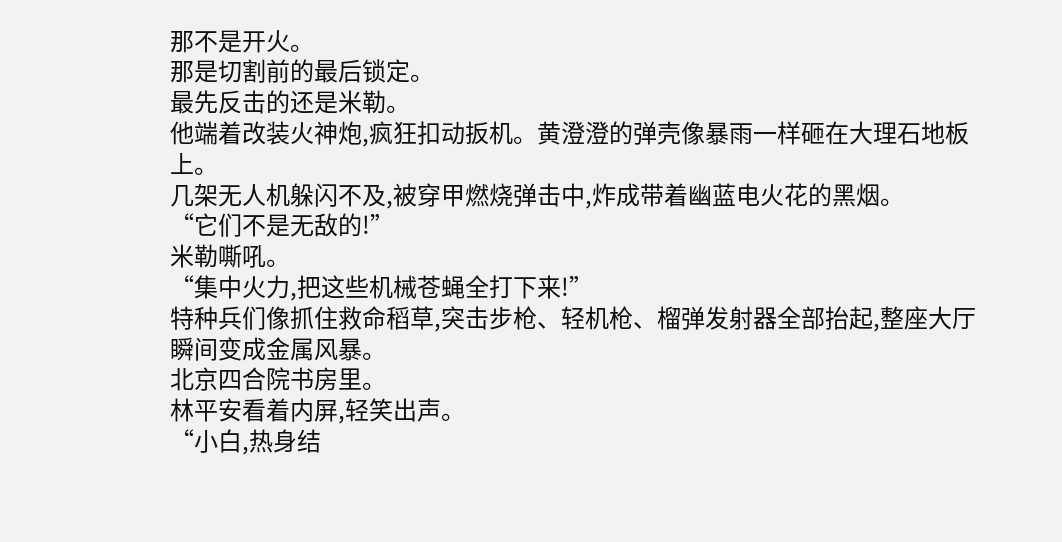那不是开火。
那是切割前的最后锁定。
最先反击的还是米勒。
他端着改装火神炮,疯狂扣动扳机。黄澄澄的弹壳像暴雨一样砸在大理石地板上。
几架无人机躲闪不及,被穿甲燃烧弹击中,炸成带着幽蓝电火花的黑烟。
“它们不是无敌的!”
米勒嘶吼。
“集中火力,把这些机械苍蝇全打下来!”
特种兵们像抓住救命稻草,突击步枪、轻机枪、榴弹发射器全部抬起,整座大厅瞬间变成金属风暴。
北京四合院书房里。
林平安看着内屏,轻笑出声。
“小白,热身结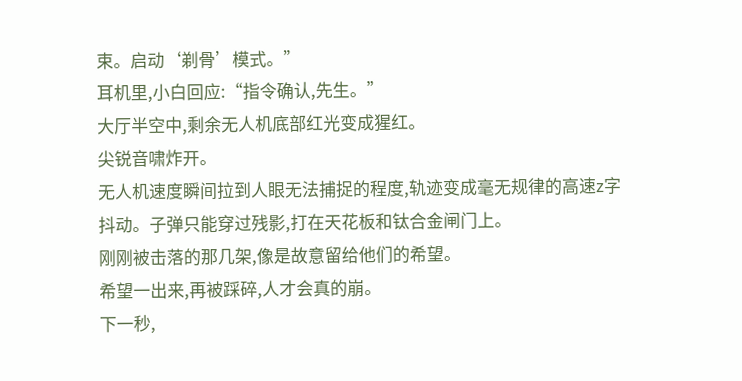束。启动‘剃骨’模式。”
耳机里,小白回应:“指令确认,先生。”
大厅半空中,剩余无人机底部红光变成猩红。
尖锐音啸炸开。
无人机速度瞬间拉到人眼无法捕捉的程度,轨迹变成毫无规律的高速z字抖动。子弹只能穿过残影,打在天花板和钛合金闸门上。
刚刚被击落的那几架,像是故意留给他们的希望。
希望一出来,再被踩碎,人才会真的崩。
下一秒,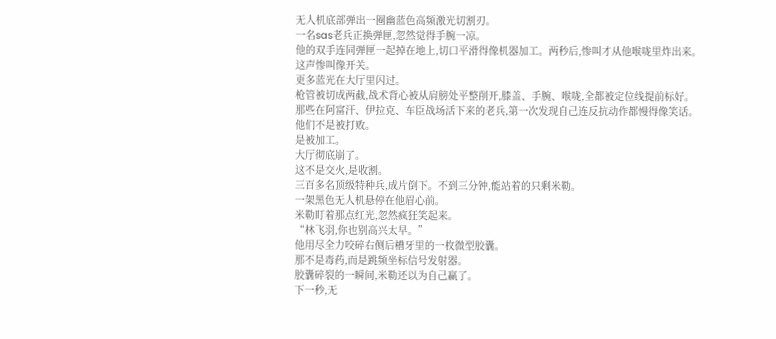无人机底部弹出一圈幽蓝色高频激光切割刃。
一名sas老兵正换弹匣,忽然觉得手腕一凉。
他的双手连同弹匣一起掉在地上,切口平滑得像机器加工。两秒后,惨叫才从他喉咙里炸出来。
这声惨叫像开关。
更多蓝光在大厅里闪过。
枪管被切成两截,战术背心被从肩膀处平整削开,膝盖、手腕、喉咙,全都被定位线提前标好。
那些在阿富汗、伊拉克、车臣战场活下来的老兵,第一次发现自己连反抗动作都慢得像笑话。
他们不是被打败。
是被加工。
大厅彻底崩了。
这不是交火,是收割。
三百多名顶级特种兵,成片倒下。不到三分钟,能站着的只剩米勒。
一架黑色无人机悬停在他眉心前。
米勒盯着那点红光,忽然疯狂笑起来。
“林飞羽,你也别高兴太早。”
他用尽全力咬碎右侧后槽牙里的一枚微型胶囊。
那不是毒药,而是跳频坐标信号发射器。
胶囊碎裂的一瞬间,米勒还以为自己赢了。
下一秒,无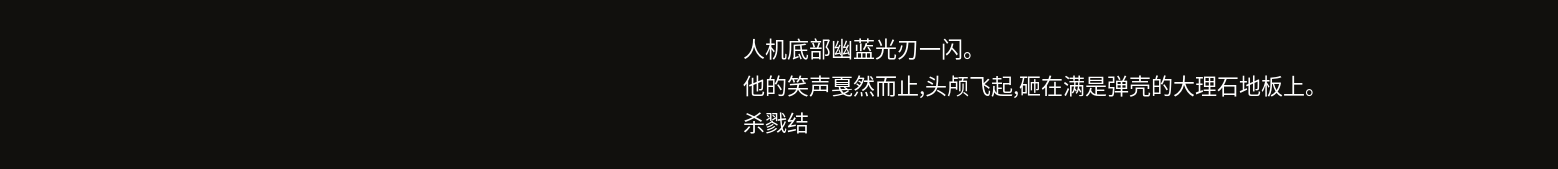人机底部幽蓝光刃一闪。
他的笑声戛然而止,头颅飞起,砸在满是弹壳的大理石地板上。
杀戮结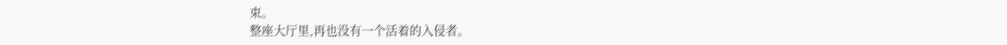束。
整座大厅里,再也没有一个活着的入侵者。